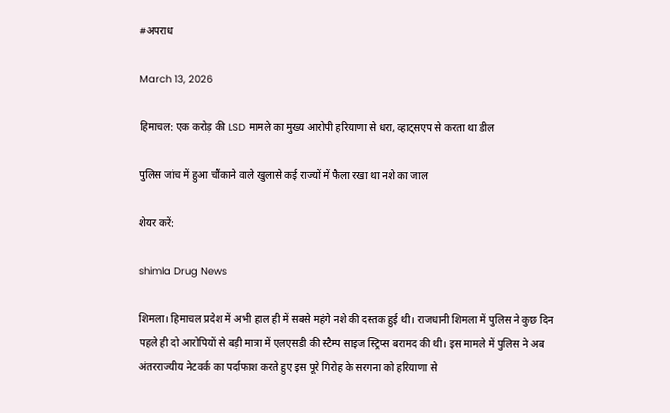#अपराध

March 13, 2026

हिमाचल: एक करोड़ की LSD मामले का मुख्य आरोपी हरियाणा से धरा, व्हाट्सएप से करता था डील

पुलिस जांच में हुआ चौंकाने वाले खुलासे कई राज्यों में फैला रखा था नशे का जाल

शेयर करें:

shimla Drug News

शिमला। हिमाचल प्रदेश में अभी हाल ही में सबसे महंगे नशे की दस्तक हुई थी। राजधानी शिमला में पुलिस ने कुछ दिन पहले ही दो आरोपियों से बड़ी मात्रा में एलएसडी की स्टैम्प साइज स्ट्रिप्स बरामद की थी। इस मामले में पुलिस ने अब अंतरराज्यीय नेटवर्क का पर्दाफाश करते हुए इस पूरे गिरोह के सरगना को हरियाणा से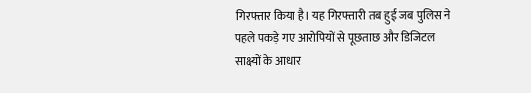गिरफ्तार किया है। यह गिरफ्तारी तब हुई जब पुलिस ने पहले पकड़े गए आरोपियों से पूछताछ और डिजिटल साक्ष्यों के आधार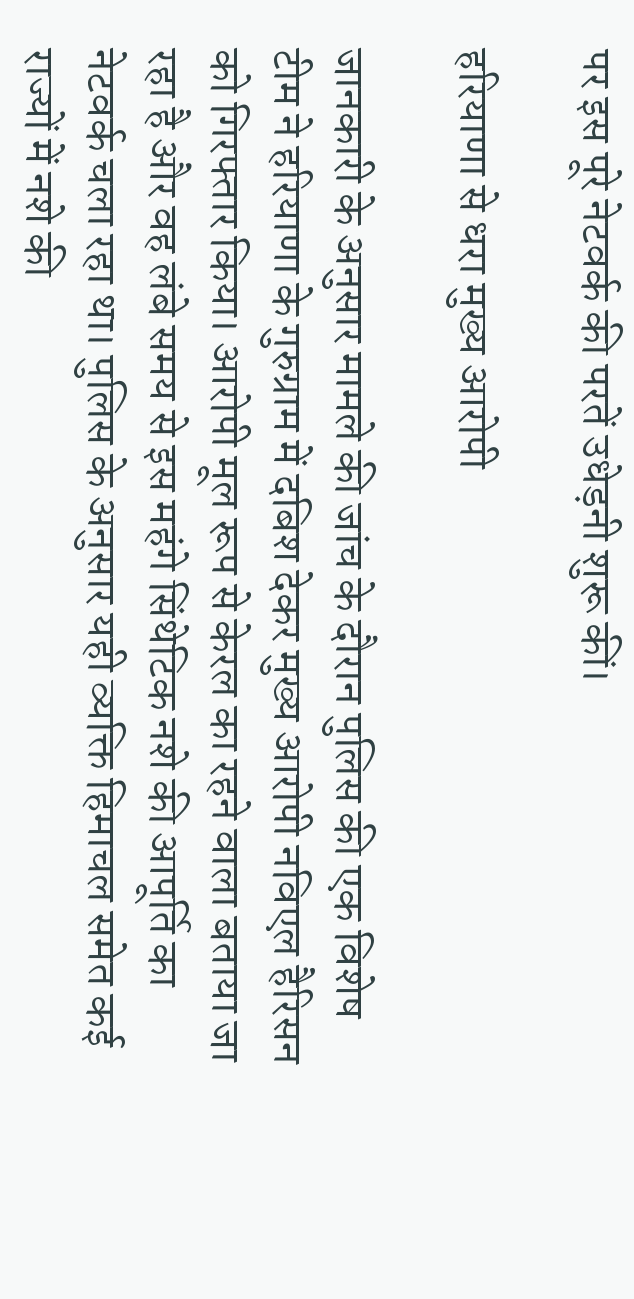पर इस पूरे नेटवर्क की परतें उधेड़नी शुरू कीं।

हरियाणा से धरा मुख्य आरोपी

जानकारी के अनुसार मामले की जांच के दौरान पुलिस की एक विशेष टीम ने हरियाणा के गुरुग्राम में दबिश देकर मुख्य आरोपी नविएल हैरिसन को गिरफ्तार किया। आरोपी मूल रूप से केरल का रहने वाला बताया जा रहा है और वह लंबे समय से इस महंगे सिंथेटिक नशे की आपूर्ति का नेटवर्क चला रहा था। पुलिस के अनुसार यही व्यक्ति हिमाचल समेत कई राज्यों में नशे की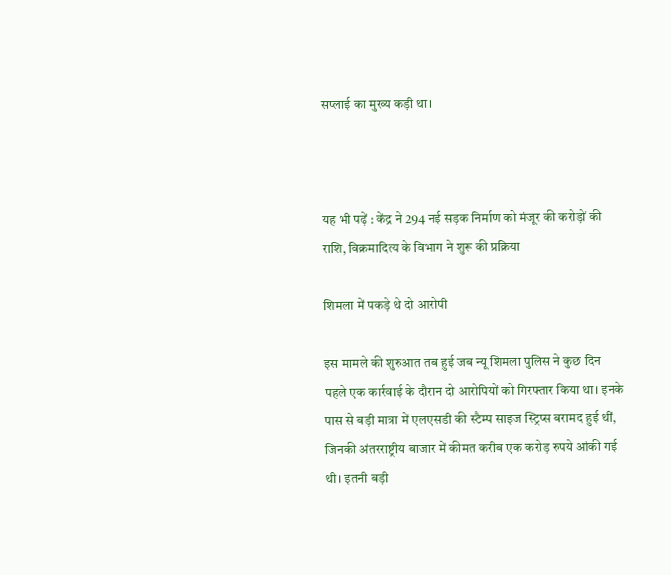सप्लाई का मुख्य कड़ी था।



यह भी पढ़ें : केंद्र ने 294 नई सड़क निर्माण को मंजूर की करोड़ों की राशि, विक्रमादित्य के विभाग ने शुरू की प्रक्रिया

शिमला में पकड़े थे दो आरोपी

इस मामले की शुरुआत तब हुई जब न्यू शिमला पुलिस ने कुछ दिन पहले एक कार्रवाई के दौरान दो आरोपियों को गिरफ्तार किया था। इनके पास से बड़ी मात्रा में एलएसडी की स्टैम्प साइज स्ट्रिप्स बरामद हुई थीं, जिनकी अंतरराष्ट्रीय बाजार में कीमत करीब एक करोड़ रुपये आंकी गई थी। इतनी बड़ी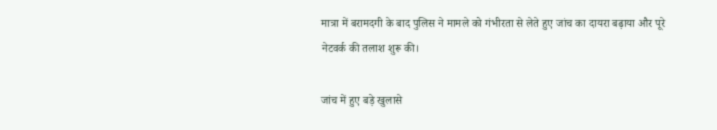मात्रा में बरामदगी के बाद पुलिस ने मामले को गंभीरता से लेते हुए जांच का दायरा बढ़ाया और पूरे नेटवर्क की तलाश शुरू की।

जांच में हुए बड़े खुलासे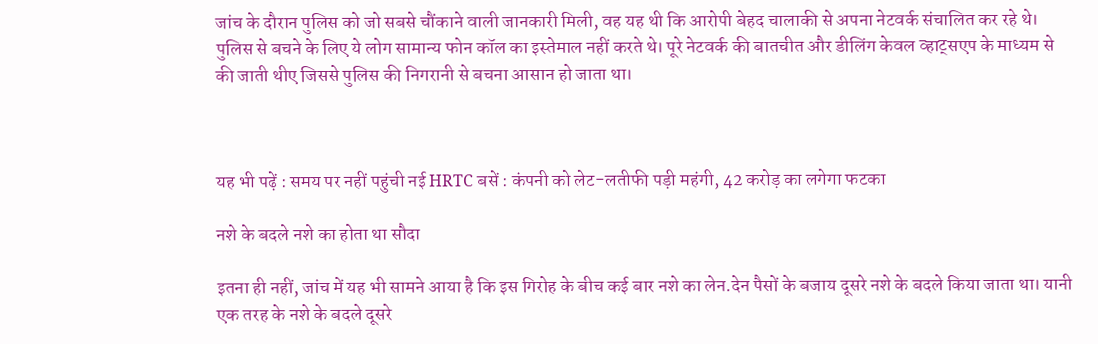जांच के दौरान पुलिस को जो सबसे चौंकाने वाली जानकारी मिली, वह यह थी कि आरोपी बेहद चालाकी से अपना नेटवर्क संचालित कर रहे थे। पुलिस से बचने के लिए ये लोग सामान्य फोन कॉल का इस्तेमाल नहीं करते थे। पूरे नेटवर्क की बातचीत और डीलिंग केवल व्हाट्सएप के माध्यम से की जाती थीए जिससे पुलिस की निगरानी से बचना आसान हो जाता था।



यह भी पढ़ें : समय पर नहीं पहुंची नई HRTC बसें : कंपनी को लेट-लतीफी पड़ी महंगी, 42 करोड़ का लगेगा फटका

नशे के बदले नशे का होता था सौदा

इतना ही नहीं, जांच में यह भी सामने आया है कि इस गिरोह के बीच कई बार नशे का लेन.देन पैसों के बजाय दूसरे नशे के बदले किया जाता था। यानी एक तरह के नशे के बदले दूसरे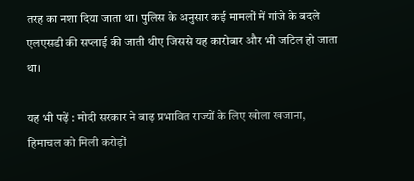तरह का नशा दिया जाता था। पुलिस के अनुसार कई मामलों में गांजे के बदले एलएसडी की सप्लाई की जाती थीए जिससे यह कारोबार और भी जटिल हो जाता था।

यह भी पढ़ें : मोदी सरकार ने बाढ़ प्रभावित राज्यों के लिए खोला खजाना, हिमाचल को मिली करोड़ों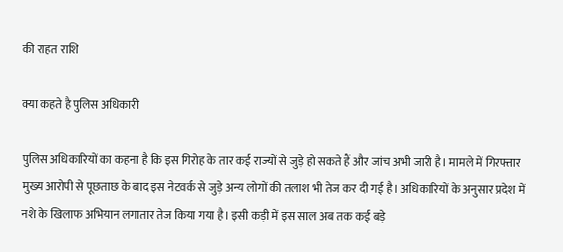की राहत राशि

क्या कहते है पुलिस अधिकारी

पुलिस अधिकारियों का कहना है कि इस गिरोह के तार कई राज्यों से जुड़े हो सकते हैं और जांच अभी जारी है। मामले में गिरफ्तार मुख्य आरोपी से पूछताछ के बाद इस नेटवर्क से जुड़े अन्य लोगों की तलाश भी तेज कर दी गई है। अधिकारियों के अनुसार प्रदेश में नशे के खिलाफ अभियान लगातार तेज किया गया है। इसी कड़ी में इस साल अब तक कई बड़े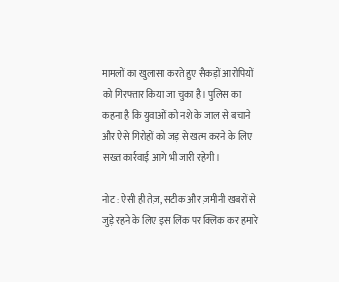मामलों का खुलासा करते हुए सैकड़ों आरोपियों को गिरफ्तार किया जा चुका है। पुलिस का कहना है कि युवाओं को नशे के जाल से बचाने और ऐसे गिरोहों को जड़ से खत्म करने के लिए सख्त कार्रवाई आगे भी जारी रहेगी।

नोट : ऐसी ही तेज़, सटीक और ज़मीनी खबरों से जुड़े रहने के लिए इस लिंक पर क्लिक कर हमारे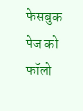फेसबुक पेज को फॉलो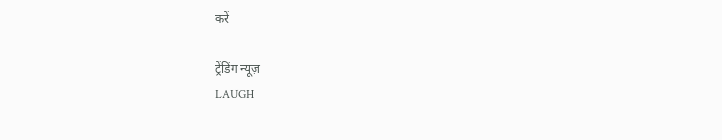करें

ट्रेंडिंग न्यूज़
LAUGH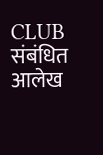CLUB
संबंधित आलेख